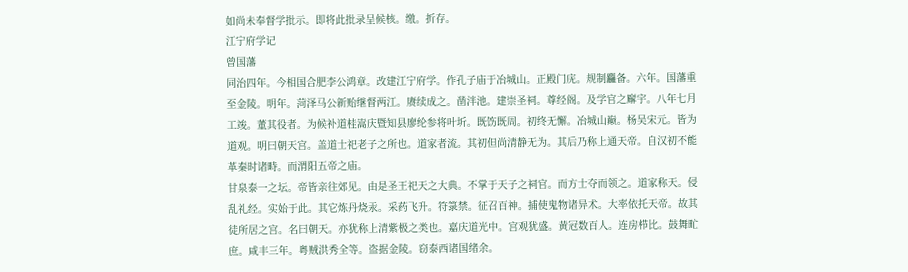如尚未奉督学批示。即将此批录呈候核。缴。折存。
江宁府学记
曾国藩
同治四年。今相国合肥李公鸿章。改建江宁府学。作孔子庙于冶城山。正殿门庑。规制麤备。六年。国藩重至金陵。明年。菏泽马公新贻继督两江。赓续成之。凿泮池。建崇圣祠。尊经阁。及学官之廨宇。八年七月工竣。董其役者。为候补道桂嵩庆暨知县廖纶参将叶圻。既饬既周。初终无懈。冶城山巅。杨吴宋元。皆为道观。明曰朝天宫。盖道士祀老子之所也。道家者流。其初但尚清静无为。其后乃称上通天帝。自汉初不能革秦时诸畤。而渭阳五帝之庙。
甘泉泰一之坛。帝皆亲往郊见。由是圣王祀天之大典。不掌于天子之祠官。而方士夺而领之。道家称天。侵乱礼经。实始于此。其它炼丹烧汞。采药飞升。符箓禁。征召百神。捕使鬼物诸异术。大率依托天帝。故其徒所居之宫。名曰朝天。亦犹称上清紫极之类也。嘉庆道光中。宫观犹盛。黄冠数百人。连房栉比。鼓舞甿庶。咸丰三年。粤贼洪秀全等。盗据金陵。窃泰西诸国绪余。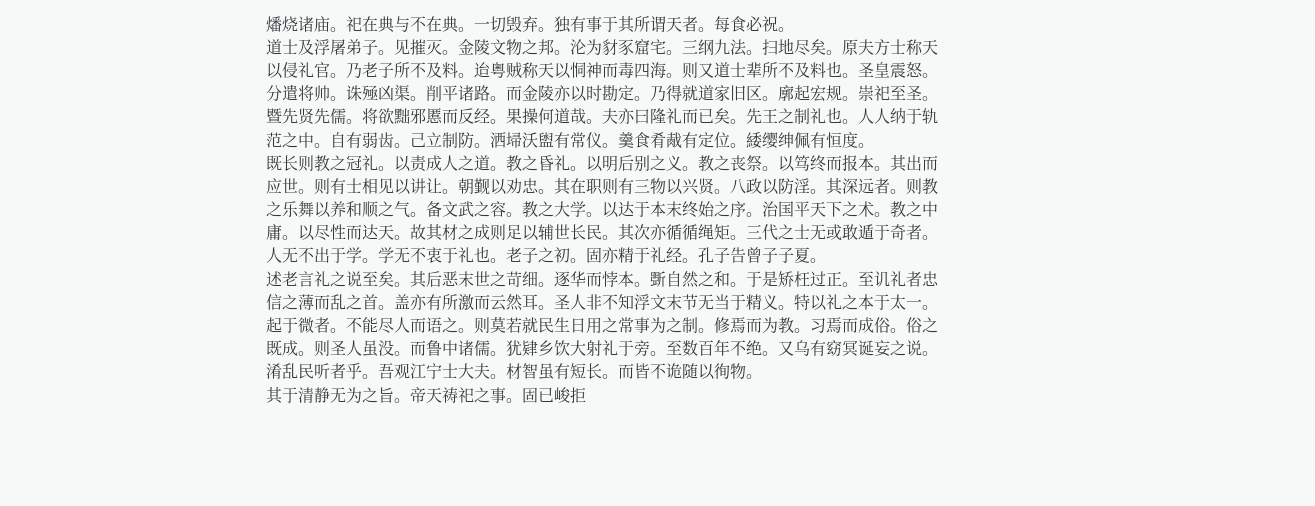燔烧诸庙。祀在典与不在典。一切毁弃。独有事于其所谓天者。每食必祝。
道士及浮屠弟子。见摧灭。金陵文物之邦。沦为豺豕窟宅。三纲九法。扫地尽矣。原夫方士称天以侵礼官。乃老子所不及料。迨粤贼称天以恫神而毒四海。则又道士辈所不及料也。圣皇震怒。分遣将帅。诛殛凶渠。削平诸路。而金陵亦以时勘定。乃得就道家旧区。廓起宏规。崇祀至圣。暨先贤先儒。将欲黜邪慝而反经。果操何道哉。夫亦曰隆礼而已矣。先王之制礼也。人人纳于轨范之中。自有弱齿。己立制防。洒埽沃盥有常仪。羹食肴胾有定位。緌缨绅佩有恒度。
既长则教之冠礼。以责成人之道。教之昏礼。以明后别之义。教之丧祭。以笃终而报本。其出而应世。则有士相见以讲让。朝觐以劝忠。其在职则有三物以兴贤。八政以防淫。其深远者。则教之乐舞以养和顺之气。备文武之容。教之大学。以达于本末终始之序。治国平天下之术。教之中庸。以尽性而达天。故其材之成则足以辅世长民。其次亦循循绳矩。三代之士无或敢遁于奇者。人无不出于学。学无不衷于礼也。老子之初。固亦精于礼经。孔子告曾子子夏。
述老言礼之说至矣。其后恶末世之苛细。逐华而悖本。斲自然之和。于是矫枉过正。至讥礼者忠信之薄而乱之首。盖亦有所激而云然耳。圣人非不知浮文末节无当于精义。特以礼之本于太一。起于微者。不能尽人而语之。则莫若就民生日用之常事为之制。修焉而为教。习焉而成俗。俗之既成。则圣人虽没。而鲁中诸儒。犹肄乡饮大射礼于旁。至数百年不绝。又乌有窈冥诞妄之说。淆乱民听者乎。吾观江宁士大夫。材智虽有短长。而皆不诡随以徇物。
其于清静无为之旨。帝天祷祀之事。固已峻拒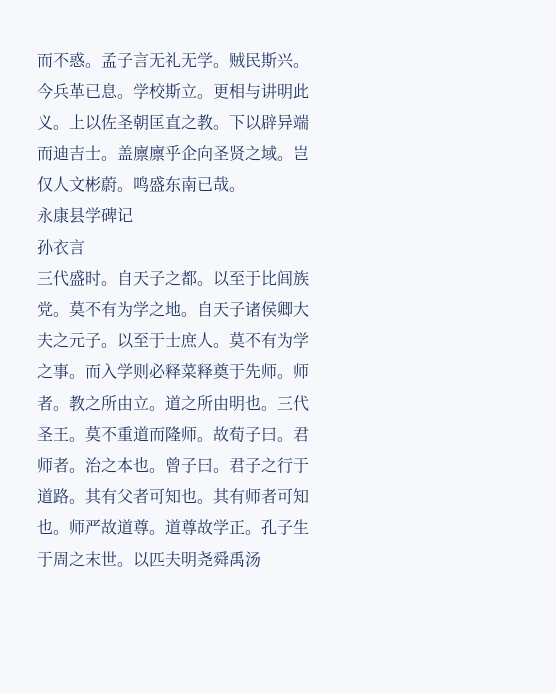而不惑。孟子言无礼无学。贼民斯兴。今兵革已息。学校斯立。更相与讲明此义。上以佐圣朝匡直之教。下以辟异端而迪吉士。盖廪廪乎企向圣贤之域。岂仅人文彬蔚。鸣盛东南已哉。
永康县学碑记
孙衣言
三代盛时。自天子之都。以至于比闾族党。莫不有为学之地。自天子诸侯卿大夫之元子。以至于士庶人。莫不有为学之事。而入学则必释菜释奠于先师。师者。教之所由立。道之所由明也。三代圣王。莫不重道而隆师。故荀子曰。君师者。治之本也。曾子曰。君子之行于道路。其有父者可知也。其有师者可知也。师严故道尊。道尊故学正。孔子生于周之末世。以匹夫明尧舜禹汤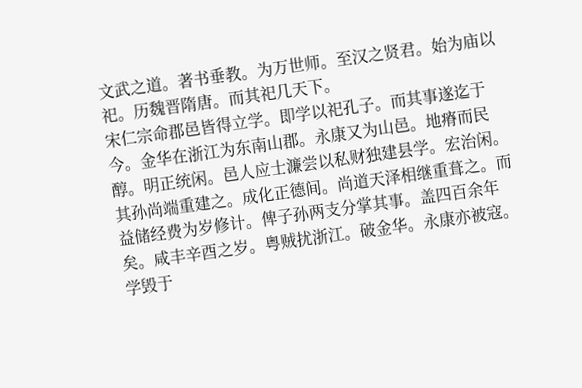文武之道。著书垂教。为万世师。至汉之贤君。始为庙以祀。历魏晋隋唐。而其祀几天下。
宋仁宗命郡邑皆得立学。即学以祀孔子。而其事遂迄于今。金华在浙江为东南山郡。永康又为山邑。地瘠而民醇。明正统闲。邑人应士濂尝以私财独建县学。宏治闲。其孙尚端重建之。成化正德间。尚道天泽相继重葺之。而益储经费为岁修计。俾子孙两支分掌其事。盖四百余年矣。咸丰辛酉之岁。粤贼扰浙江。破金华。永康亦被寇。学毁于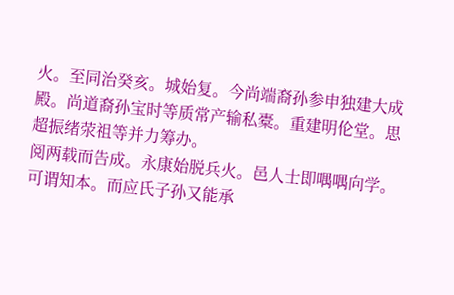火。至同治癸亥。城始复。今尚端裔孙参申独建大成殿。尚道裔孙宝时等质常产输私橐。重建明伦堂。思超振绪荥祖等并力筹办。
阅两载而告成。永康始脱兵火。邑人士即喁喁向学。可谓知本。而应氏子孙又能承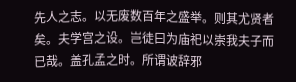先人之志。以无废数百年之盛举。则其尤贤者矣。夫学宫之设。岂徒曰为庙祀以崇我夫子而已哉。盖孔孟之时。所谓诐辞邪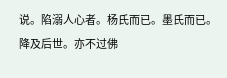说。陷溺人心者。杨氏而已。墨氏而已。降及后世。亦不过佛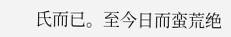氏而已。至今日而蛮荒绝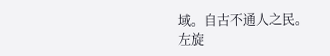域。自古不通人之民。
左旋